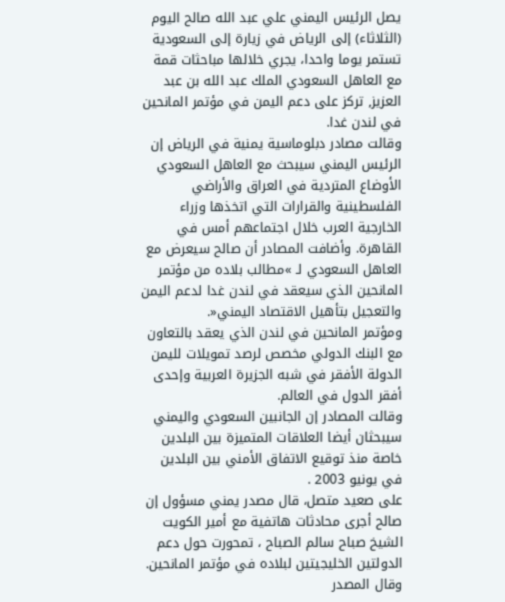يصل الرئيس اليمني علي عبد الله صالح اليوم (الثلاثاء) إلى الرياض في زيارة إلى السعودية تستمر يوما واحدا، يجري خلالها مباحثات قمة مع العاهل السعودي الملك عبد الله بن عبد العزيز, تركز على دعم اليمن في مؤتمر المانحين في لندن غدا.
وقالت مصادر دبلوماسية يمنية في الرياض إن الرئيس اليمني سيبحث مع العاهل السعودي الأوضاع المتردية في العراق والأراضي الفلسطينية والقرارات التي اتخذها وزراء الخارجية العرب خلال اجتماعهم أمس في القاهرة. وأضافت المصادر أن صالح سيعرض مع العاهل السعودي لـ »مطالب بلاده من مؤتمر المانحين الذي سيعقد في لندن غدا لدعم اليمن والتعجيل بتأهيل الاقتصاد اليمني«.
ومؤتمر المانحين في لندن الذي يعقد بالتعاون مع البنك الدولي مخصص لرصد تمويلات لليمن الدولة الأفقر في شبه الجزيرة العربية وإحدى أفقر الدول في العالم.
وقالت المصادر إن الجانبين السعودي واليمني سيبحثان أيضا العلاقات المتميزة بين البلدين خاصة منذ توقيع الاتفاق الأمني بين البلدين في يونيو 2003 .
على صعيد متصل، قال مصدر يمني مسؤول إن صالح أجرى محادثات هاتفية مع أمير الكويت الشيخ صباح سالم الصباح ، تمحورت حول دعم الدولتين الخليجيتين لبلاده في مؤتمر المانحين. وقال المصدر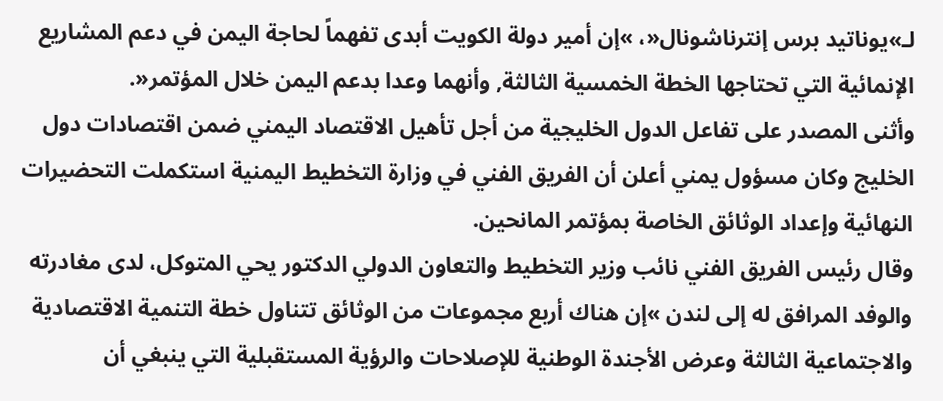لـ»يوناتيد برس إنترناشونال«، »إن أمير دولة الكويت أبدى تفهماً لحاجة اليمن في دعم المشاريع الإنمائية التي تحتاجها الخطة الخمسية الثالثة, وأنهما وعدا بدعم اليمن خلال المؤتمر«.
وأثنى المصدر على تفاعل الدول الخليجية من أجل تأهيل الاقتصاد اليمني ضمن اقتصادات دول الخليج وكان مسؤول يمني أعلن أن الفريق الفني في وزارة التخطيط اليمنية استكملت التحضيرات النهائية وإعداد الوثائق الخاصة بمؤتمر المانحين.
وقال رئيس الفريق الفني نائب وزير التخطيط والتعاون الدولي الدكتور يحي المتوكل، لدى مغادرته والوفد المرافق له إلى لندن »إن هناك أربع مجموعات من الوثائق تتناول خطة التنمية الاقتصادية والاجتماعية الثالثة وعرض الأجندة الوطنية للإصلاحات والرؤية المستقبلية التي ينبغي أن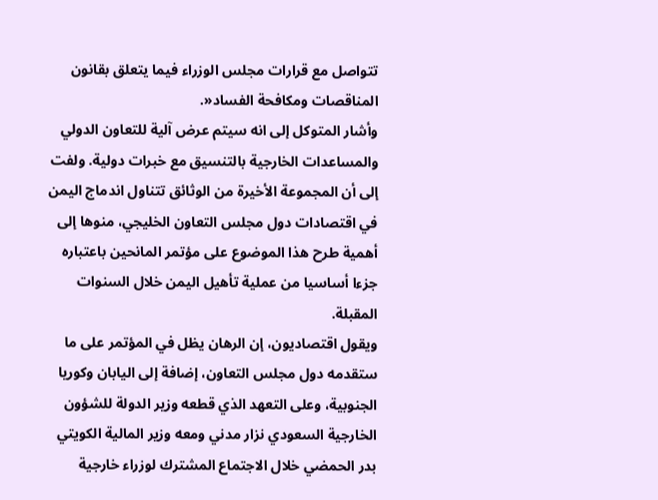تتواصل مع قرارات مجلس الوزراء فيما يتعلق بقانون المناقصات ومكافحة الفساد«.
وأشار المتوكل إلى انه سيتم عرض آلية للتعاون الدولي والمساعدات الخارجية بالتنسيق مع خبرات دولية. ولفت إلى أن المجموعة الأخيرة من الوثائق تتناول اندماج اليمن في اقتصادات دول مجلس التعاون الخليجي، منوها إلى أهمية طرح هذا الموضوع على مؤتمر المانحين باعتباره جزءا أساسيا من عملية تأهيل اليمن خلال السنوات المقبلة.
ويقول اقتصاديون، إن الرهان يظل في المؤتمر على ما ستقدمه دول مجلس التعاون، إضافة إلى اليابان وكوريا الجنوبية، وعلى التعهد الذي قطعه وزير الدولة للشؤون الخارجية السعودي نزار مدني ومعه وزير المالية الكويتي بدر الحمضي خلال الاجتماع المشترك لوزراء خارجية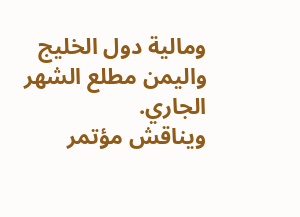ومالية دول الخليج واليمن مطلع الشهر الجاري.
ويناقش مؤتمر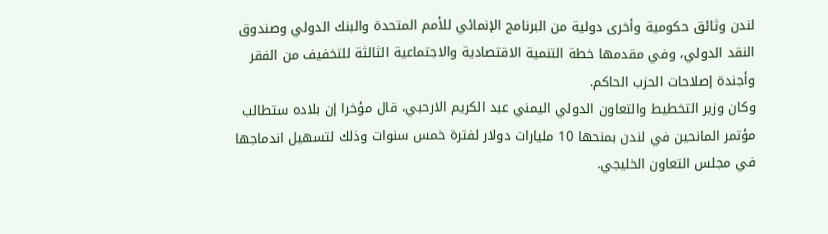لندن وثائق حكومية وأخرى دولية من البرنامج الإنمائي للأمم المتحدة والبنك الدولي وصندوق النقد الدولي، وفي مقدمها خطة التنمية الاقتصادية والاجتماعية الثالثة للتخفيف من الفقر وأجندة إصلاحات الحزب الحاكم.
وكان وزير التخطيط والتعاون الدولي اليمني عبد الكريم الارحبي، قال مؤخرا إن بلاده ستطالب مؤتمر المانحين في لندن بمنحها 10 مليارات دولار لفترة خمس سنوات وذلك لتسهيل اندماجها في مجلس التعاون الخليجي.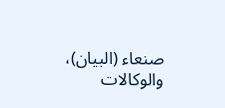صنعاء (البيان)، والوكالات